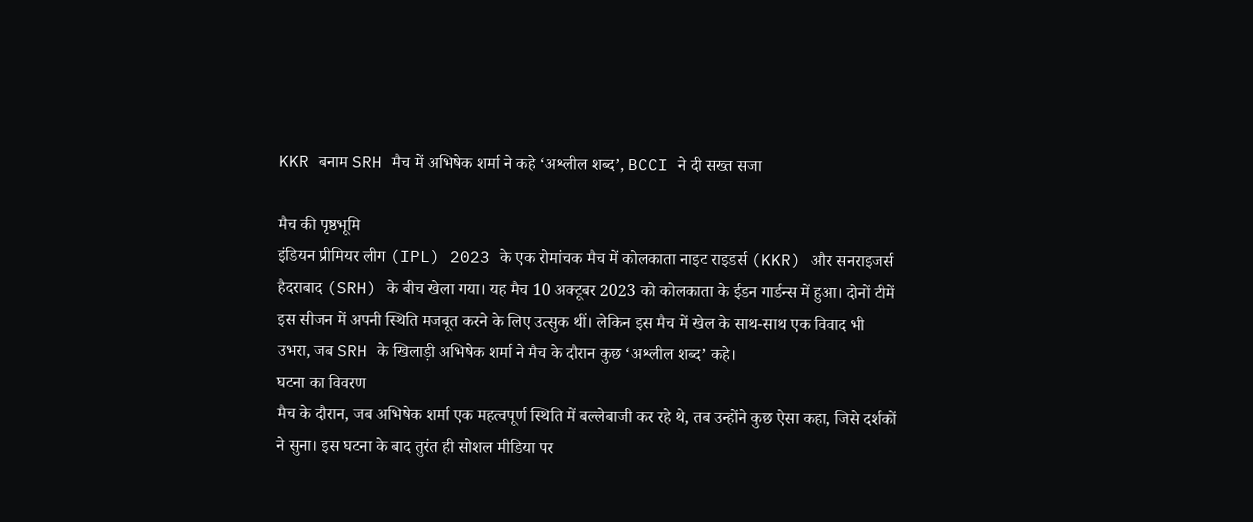KKR बनाम SRH मैच में अभिषेक शर्मा ने कहे ‘अश्लील शब्द’, BCCI ने दी सख्त सजा

मैच की पृष्ठभूमि
इंडियन प्रीमियर लीग (IPL) 2023 के एक रोमांचक मैच में कोलकाता नाइट राइडर्स (KKR) और सनराइजर्स हैदराबाद (SRH) के बीच खेला गया। यह मैच 10 अक्टूबर 2023 को कोलकाता के ईडन गार्डन्स में हुआ। दोनों टीमें इस सीजन में अपनी स्थिति मजबूत करने के लिए उत्सुक थीं। लेकिन इस मैच में खेल के साथ-साथ एक विवाद भी उभरा, जब SRH के खिलाड़ी अभिषेक शर्मा ने मैच के दौरान कुछ ‘अश्लील शब्द’ कहे।
घटना का विवरण
मैच के दौरान, जब अभिषेक शर्मा एक महत्वपूर्ण स्थिति में बल्लेबाजी कर रहे थे, तब उन्होंने कुछ ऐसा कहा, जिसे दर्शकों ने सुना। इस घटना के बाद तुरंत ही सोशल मीडिया पर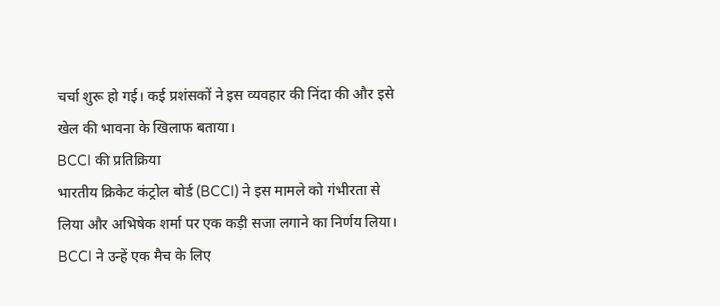चर्चा शुरू हो गई। कई प्रशंसकों ने इस व्यवहार की निंदा की और इसे खेल की भावना के खिलाफ बताया।
BCCI की प्रतिक्रिया
भारतीय क्रिकेट कंट्रोल बोर्ड (BCCI) ने इस मामले को गंभीरता से लिया और अभिषेक शर्मा पर एक कड़ी सजा लगाने का निर्णय लिया। BCCI ने उन्हें एक मैच के लिए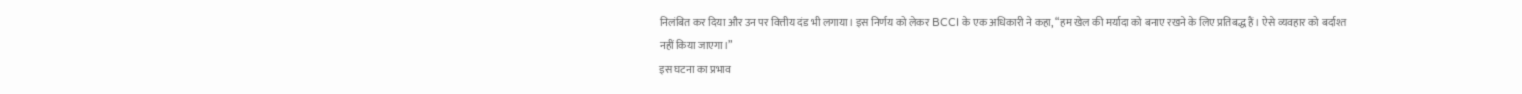निलंबित कर दिया और उन पर वित्तीय दंड भी लगाया। इस निर्णय को लेकर BCCI के एक अधिकारी ने कहा, “हम खेल की मर्यादा को बनाए रखने के लिए प्रतिबद्ध हैं। ऐसे व्यवहार को बर्दाश्त नहीं किया जाएगा।”
इस घटना का प्रभाव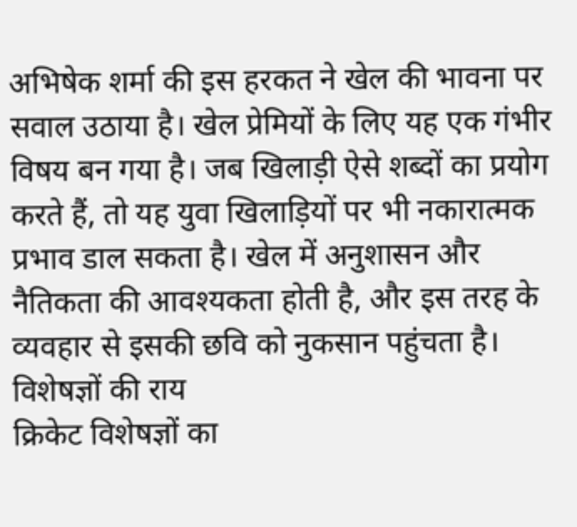अभिषेक शर्मा की इस हरकत ने खेल की भावना पर सवाल उठाया है। खेल प्रेमियों के लिए यह एक गंभीर विषय बन गया है। जब खिलाड़ी ऐसे शब्दों का प्रयोग करते हैं, तो यह युवा खिलाड़ियों पर भी नकारात्मक प्रभाव डाल सकता है। खेल में अनुशासन और नैतिकता की आवश्यकता होती है, और इस तरह के व्यवहार से इसकी छवि को नुकसान पहुंचता है।
विशेषज्ञों की राय
क्रिकेट विशेषज्ञों का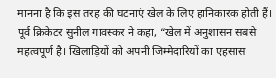मानना है कि इस तरह की घटनाएं खेल के लिए हानिकारक होती हैं। पूर्व क्रिकेटर सुनील गावस्कर ने कहा, “खेल में अनुशासन सबसे महत्वपूर्ण है। खिलाड़ियों को अपनी जिम्मेदारियों का एहसास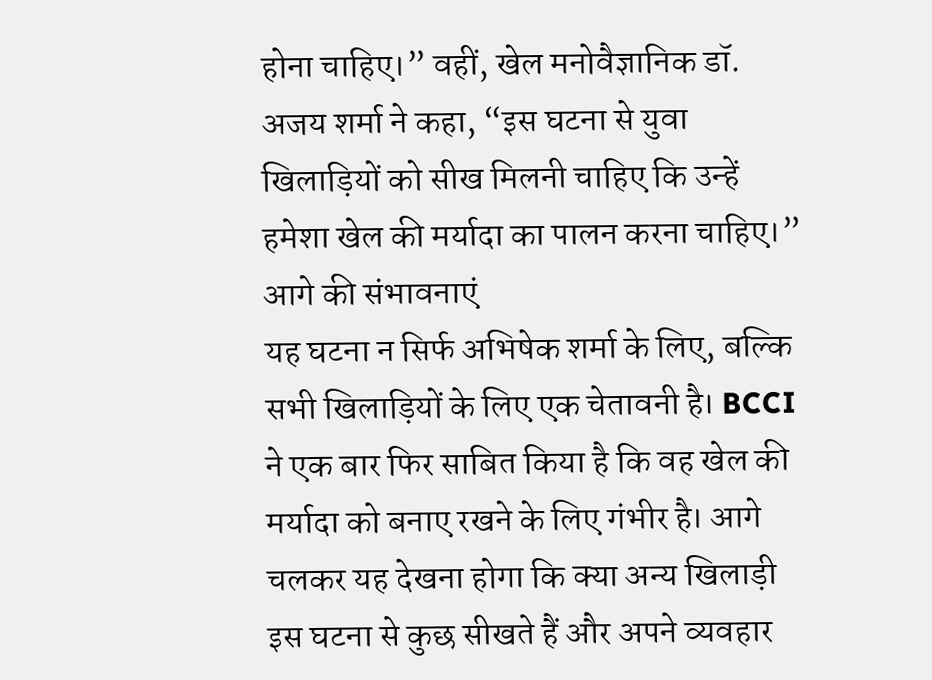होना चाहिए।” वहीं, खेल मनोवैज्ञानिक डॉ. अजय शर्मा ने कहा, “इस घटना से युवा खिलाड़ियों को सीख मिलनी चाहिए कि उन्हें हमेशा खेल की मर्यादा का पालन करना चाहिए।”
आगे की संभावनाएं
यह घटना न सिर्फ अभिषेक शर्मा के लिए, बल्कि सभी खिलाड़ियों के लिए एक चेतावनी है। BCCI ने एक बार फिर साबित किया है कि वह खेल की मर्यादा को बनाए रखने के लिए गंभीर है। आगे चलकर यह देखना होगा कि क्या अन्य खिलाड़ी इस घटना से कुछ सीखते हैं और अपने व्यवहार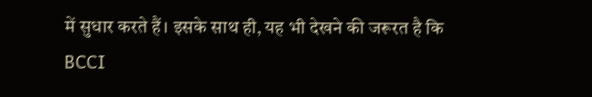में सुधार करते हैं। इसके साथ ही, यह भी देखने की जरूरत है कि BCCI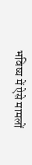भविष्य में ऐसे मामलों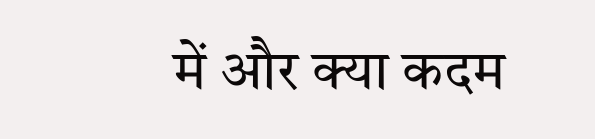में और क्या कदम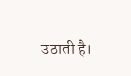उठाती है।